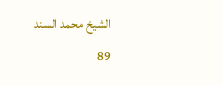الشيخ محمد السند
89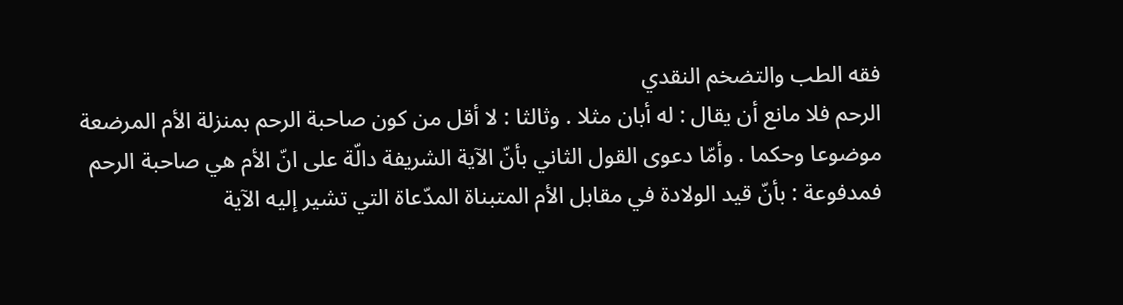فقه الطب والتضخم النقدي
الرحم فلا مانع أن يقال : له أبان مثلا . وثالثا : لا أقل من كون صاحبة الرحم بمنزلة الأم المرضعة موضوعا وحكما . وأمّا دعوى القول الثاني بأنّ الآية الشريفة دالّة على انّ الأم هي صاحبة الرحم فمدفوعة : بأنّ قيد الولادة في مقابل الأم المتبناة المدّعاة التي تشير إليه الآية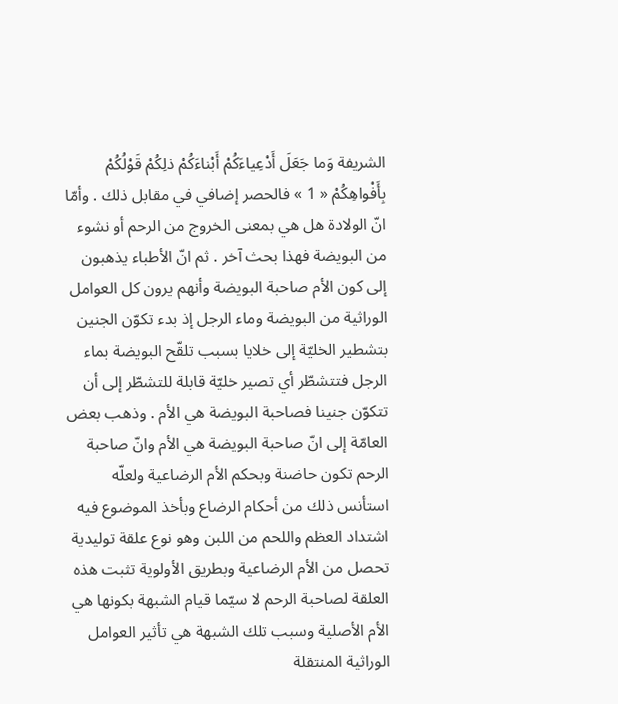الشريفة وَما جَعَلَ أَدْعِياءَكُمْ أَبْناءَكُمْ ذلِكُمْ قَوْلُكُمْ بِأَفْواهِكُمْ « 1 » فالحصر إضافي في مقابل ذلك . وأمّا انّ الولادة هل هي بمعنى الخروج من الرحم أو نشوء من البويضة فهذا بحث آخر . ثم انّ الأطباء يذهبون إلى كون الأم صاحبة البويضة وأنهم يرون كل العوامل الوراثية من البويضة وماء الرجل إذ بدء تكوّن الجنين بتشطير الخليّة إلى خلايا بسبب تلقّح البويضة بماء الرجل فتتشطّر أي تصير خليّة قابلة للتشطّر إلى أن تتكوّن جنينا فصاحبة البويضة هي الأم . وذهب بعض العامّة إلى انّ صاحبة البويضة هي الأم وانّ صاحبة الرحم تكون حاضنة وبحكم الأم الرضاعية ولعلّه استأنس ذلك من أحكام الرضاع وبأخذ الموضوع فيه اشتداد العظم واللحم من اللبن وهو نوع علقة توليدية تحصل من الأم الرضاعية وبطريق الأولوية تثبت هذه العلقة لصاحبة الرحم لا سيّما قيام الشبهة بكونها هي الأم الأصلية وسبب تلك الشبهة هي تأثير العوامل الوراثية المنتقلة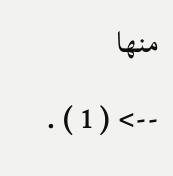منها
--> ( 1 ) .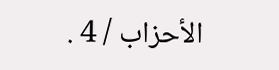الأحزاب / 4 .